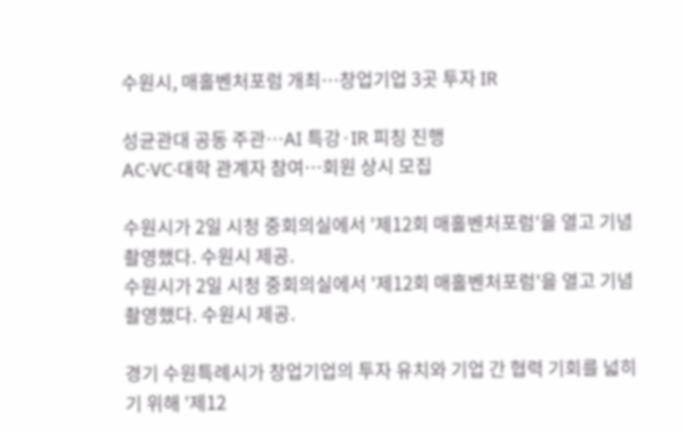수원시, 매홀벤처포럼 개최…창업기업 3곳 투자 IR

성균관대 공동 주관…AI 특강·IR 피칭 진행
AC·VC·대학 관계자 참여…회원 상시 모집

수원시가 2일 시청 중회의실에서 '제12회 매홀벤처포럼'을 열고 기념 촬영했다. 수원시 제공.
수원시가 2일 시청 중회의실에서 '제12회 매홀벤처포럼'을 열고 기념 촬영했다. 수원시 제공.

경기 수원특례시가 창업기업의 투자 유치와 기업 간 협력 기회를 넓히기 위해 '제12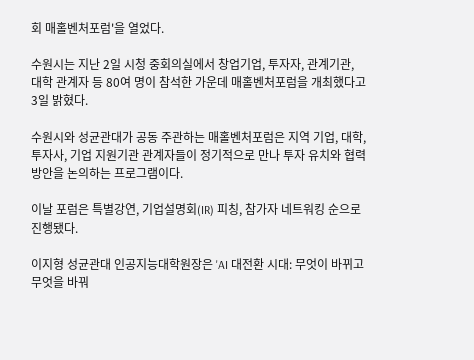회 매홀벤처포럼'을 열었다.

수원시는 지난 2일 시청 중회의실에서 창업기업, 투자자, 관계기관, 대학 관계자 등 80여 명이 참석한 가운데 매홀벤처포럼을 개최했다고 3일 밝혔다.

수원시와 성균관대가 공동 주관하는 매홀벤처포럼은 지역 기업, 대학, 투자사, 기업 지원기관 관계자들이 정기적으로 만나 투자 유치와 협력 방안을 논의하는 프로그램이다.

이날 포럼은 특별강연, 기업설명회(IR) 피칭, 참가자 네트워킹 순으로 진행됐다.

이지형 성균관대 인공지능대학원장은 'AI 대전환 시대: 무엇이 바뀌고 무엇을 바꿔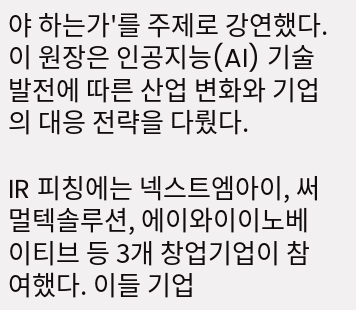야 하는가'를 주제로 강연했다. 이 원장은 인공지능(AI) 기술 발전에 따른 산업 변화와 기업의 대응 전략을 다뤘다.

IR 피칭에는 넥스트엠아이, 써멀텍솔루션, 에이와이이노베이티브 등 3개 창업기업이 참여했다. 이들 기업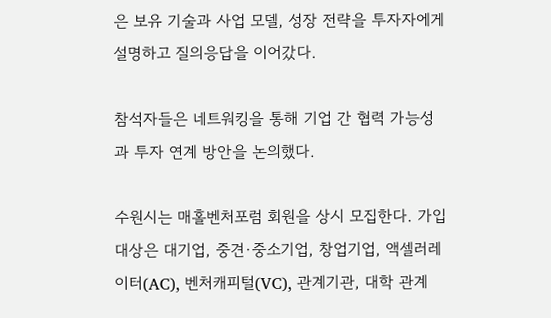은 보유 기술과 사업 모델, 성장 전략을 투자자에게 설명하고 질의응답을 이어갔다.

참석자들은 네트워킹을 통해 기업 간 협력 가능성과 투자 연계 방안을 논의했다.

수원시는 매홀벤처포럼 회원을 상시 모집한다. 가입 대상은 대기업, 중견·중소기업, 창업기업, 액셀러레이터(AC), 벤처캐피털(VC), 관계기관, 대학 관계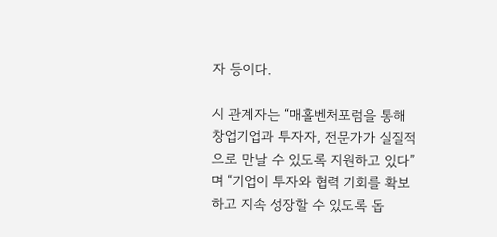자 등이다.

시 관계자는 “매홀벤처포럼을 통해 창업기업과 투자자, 전문가가 실질적으로 만날 수 있도록 지원하고 있다”며 “기업이 투자와 협력 기회를 확보하고 지속 성장할 수 있도록 돕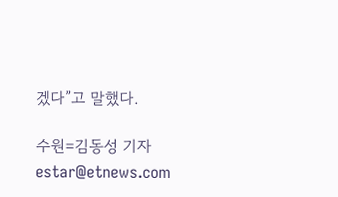겠다”고 말했다.

수원=김동성 기자 estar@etnews.com